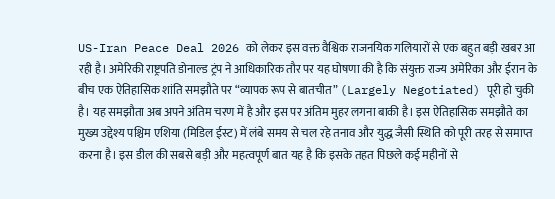US-Iran Peace Deal 2026 को लेकर इस वक्त वैश्विक राजनयिक गलियारों से एक बहुत बड़ी खबर आ रही है। अमेरिकी राष्ट्रपति डोनाल्ड ट्रंप ने आधिकारिक तौर पर यह घोषणा की है कि संयुक्त राज्य अमेरिका और ईरान के बीच एक ऐतिहासिक शांति समझौते पर “व्यापक रूप से बातचीत” (Largely Negotiated) पूरी हो चुकी है। यह समझौता अब अपने अंतिम चरण में है और इस पर अंतिम मुहर लगना बाकी है। इस ऐतिहासिक समझौते का मुख्य उद्देश्य पश्चिम एशिया (मिडिल ईस्ट) में लंबे समय से चल रहे तनाव और युद्ध जैसी स्थिति को पूरी तरह से समाप्त करना है। इस डील की सबसे बड़ी और महत्वपूर्ण बात यह है कि इसके तहत पिछले कई महीनों से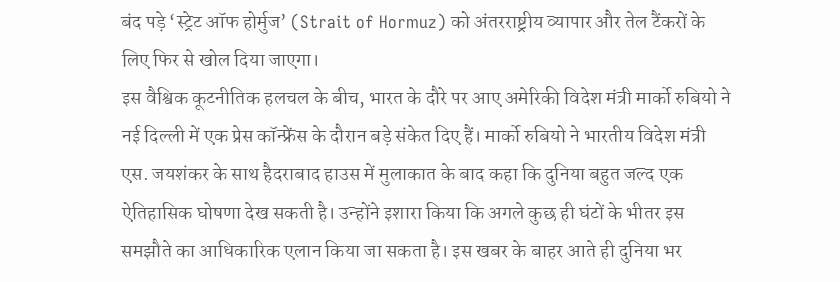बंद पड़े ‘स्ट्रेट ऑफ होर्मुज’ (Strait of Hormuz) को अंतरराष्ट्रीय व्यापार और तेल टैंकरों के लिए फिर से खोल दिया जाएगा।
इस वैश्विक कूटनीतिक हलचल के बीच, भारत के दौरे पर आए अमेरिकी विदेश मंत्री मार्को रुबियो ने नई दिल्ली में एक प्रेस कॉन्फ्रेंस के दौरान बड़े संकेत दिए हैं। मार्को रुबियो ने भारतीय विदेश मंत्री एस. जयशंकर के साथ हैदराबाद हाउस में मुलाकात के बाद कहा कि दुनिया बहुत जल्द एक ऐतिहासिक घोषणा देख सकती है। उन्होंने इशारा किया कि अगले कुछ ही घंटों के भीतर इस समझौते का आधिकारिक एलान किया जा सकता है। इस खबर के बाहर आते ही दुनिया भर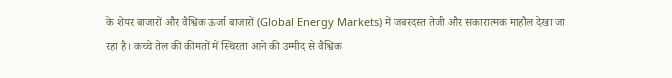के शेयर बाजारों और वैश्विक ऊर्जा बाजारों (Global Energy Markets) में जबरदस्त तेजी और सकारात्मक माहौल देखा जा रहा है। कच्चे तेल की कीमतों में स्थिरता आने की उम्मीद से वैश्विक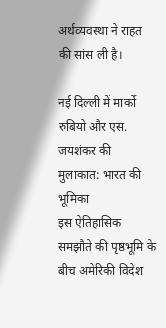अर्थव्यवस्था ने राहत की सांस ली है।

नई दिल्ली में मार्को रुबियो और एस. जयशंकर की मुलाकात: भारत की भूमिका
इस ऐतिहासिक समझौते की पृष्ठभूमि के बीच अमेरिकी विदेश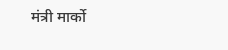मंत्री मार्को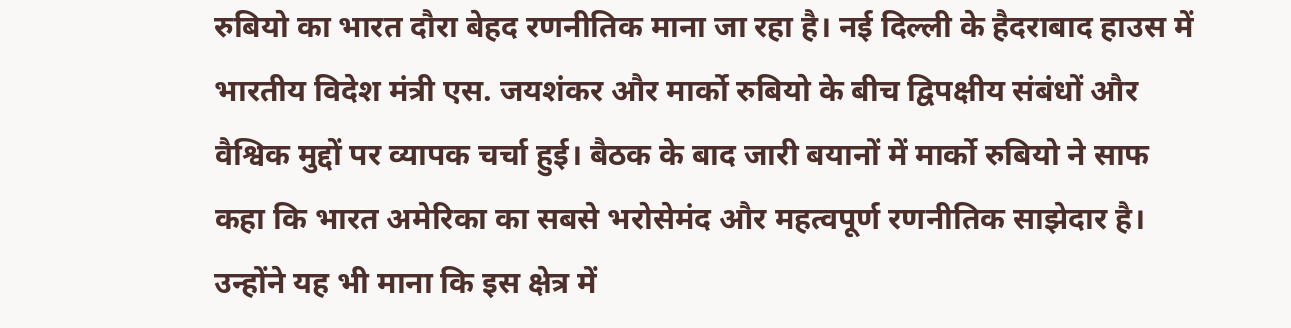रुबियो का भारत दौरा बेहद रणनीतिक माना जा रहा है। नई दिल्ली के हैदराबाद हाउस में भारतीय विदेश मंत्री एस. जयशंकर और मार्को रुबियो के बीच द्विपक्षीय संबंधों और वैश्विक मुद्दों पर व्यापक चर्चा हुई। बैठक के बाद जारी बयानों में मार्को रुबियो ने साफ कहा कि भारत अमेरिका का सबसे भरोसेमंद और महत्वपूर्ण रणनीतिक साझेदार है। उन्होंने यह भी माना कि इस क्षेत्र में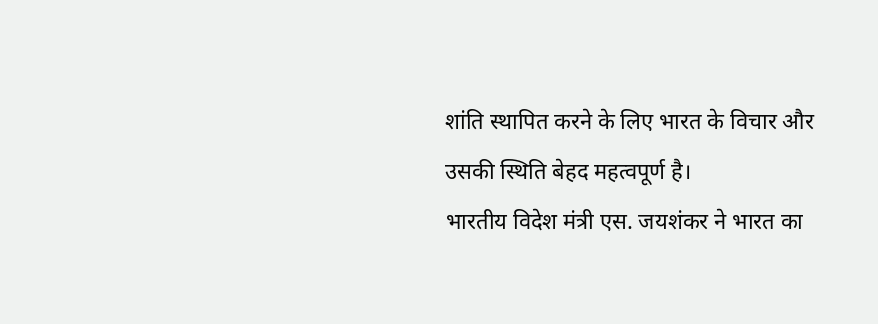शांति स्थापित करने के लिए भारत के विचार और उसकी स्थिति बेहद महत्वपूर्ण है।
भारतीय विदेश मंत्री एस. जयशंकर ने भारत का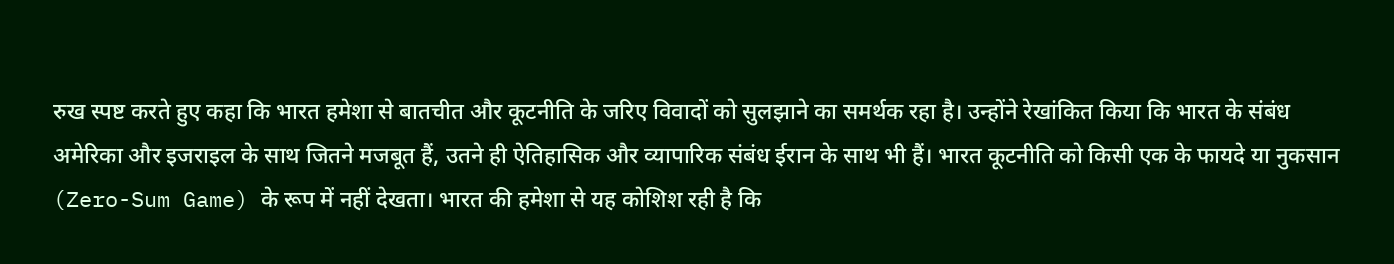रुख स्पष्ट करते हुए कहा कि भारत हमेशा से बातचीत और कूटनीति के जरिए विवादों को सुलझाने का समर्थक रहा है। उन्होंने रेखांकित किया कि भारत के संबंध अमेरिका और इजराइल के साथ जितने मजबूत हैं, उतने ही ऐतिहासिक और व्यापारिक संबंध ईरान के साथ भी हैं। भारत कूटनीति को किसी एक के फायदे या नुकसान (Zero-Sum Game) के रूप में नहीं देखता। भारत की हमेशा से यह कोशिश रही है कि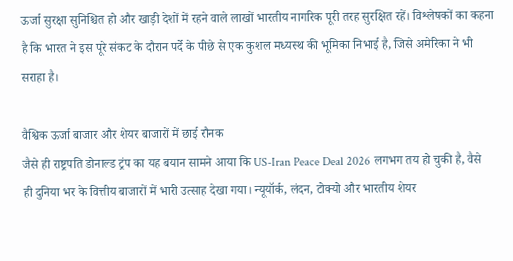ऊर्जा सुरक्षा सुनिश्चित हो और खाड़ी देशों में रहने वाले लाखों भारतीय नागरिक पूरी तरह सुरक्षित रहें। विश्लेषकों का कहना है कि भारत ने इस पूरे संकट के दौरान पर्दे के पीछे से एक कुशल मध्यस्थ की भूमिका निभाई है, जिसे अमेरिका ने भी सराहा है।

वैश्विक ऊर्जा बाजार और शेयर बाजारों में छाई रौनक
जैसे ही राष्ट्रपति डोनाल्ड ट्रंप का यह बयान सामने आया कि US-Iran Peace Deal 2026 लगभग तय हो चुकी है, वैसे ही दुनिया भर के वित्तीय बाजारों में भारी उत्साह देखा गया। न्यूयॉर्क, लंदन, टोक्यो और भारतीय शेयर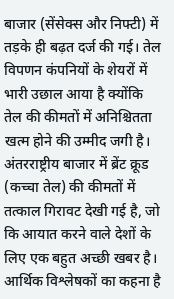बाजार (सेंसेक्स और निफ्टी) में तड़के ही बढ़त दर्ज की गई। तेल विपणन कंपनियों के शेयरों में भारी उछाल आया है क्योंकि तेल की कीमतों में अनिश्चितता खत्म होने की उम्मीद जगी है।
अंतरराष्ट्रीय बाजार में ब्रेंट क्रूड (कच्चा तेल) की कीमतों में तत्काल गिरावट देखी गई है, जो कि आयात करने वाले देशों के लिए एक बहुत अच्छी खबर है। आर्थिक विश्लेषकों का कहना है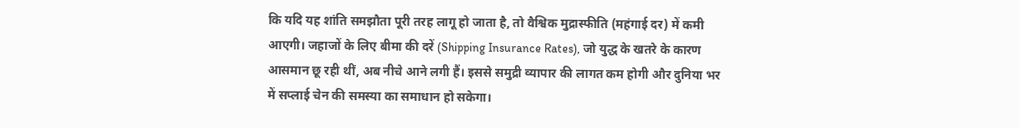कि यदि यह शांति समझौता पूरी तरह लागू हो जाता है, तो वैश्विक मुद्रास्फीति (महंगाई दर) में कमी आएगी। जहाजों के लिए बीमा की दरें (Shipping Insurance Rates), जो युद्ध के खतरे के कारण आसमान छू रही थीं, अब नीचे आने लगी हैं। इससे समुद्री व्यापार की लागत कम होगी और दुनिया भर में सप्लाई चेन की समस्या का समाधान हो सकेगा।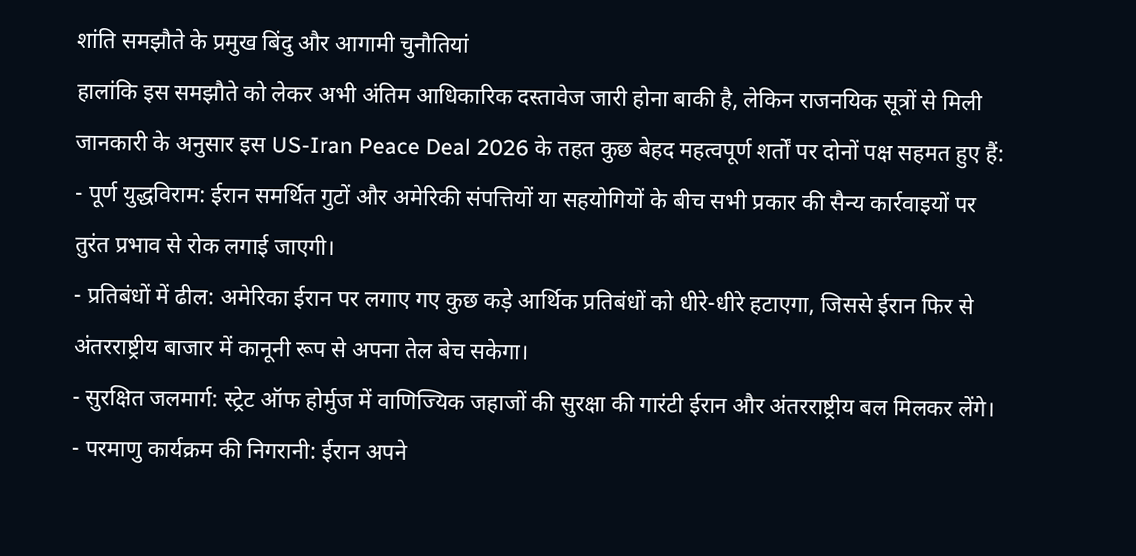शांति समझौते के प्रमुख बिंदु और आगामी चुनौतियां
हालांकि इस समझौते को लेकर अभी अंतिम आधिकारिक दस्तावेज जारी होना बाकी है, लेकिन राजनयिक सूत्रों से मिली जानकारी के अनुसार इस US-Iran Peace Deal 2026 के तहत कुछ बेहद महत्वपूर्ण शर्तों पर दोनों पक्ष सहमत हुए हैं:
- पूर्ण युद्धविराम: ईरान समर्थित गुटों और अमेरिकी संपत्तियों या सहयोगियों के बीच सभी प्रकार की सैन्य कार्रवाइयों पर तुरंत प्रभाव से रोक लगाई जाएगी।
- प्रतिबंधों में ढील: अमेरिका ईरान पर लगाए गए कुछ कड़े आर्थिक प्रतिबंधों को धीरे-धीरे हटाएगा, जिससे ईरान फिर से अंतरराष्ट्रीय बाजार में कानूनी रूप से अपना तेल बेच सकेगा।
- सुरक्षित जलमार्ग: स्ट्रेट ऑफ होर्मुज में वाणिज्यिक जहाजों की सुरक्षा की गारंटी ईरान और अंतरराष्ट्रीय बल मिलकर लेंगे।
- परमाणु कार्यक्रम की निगरानी: ईरान अपने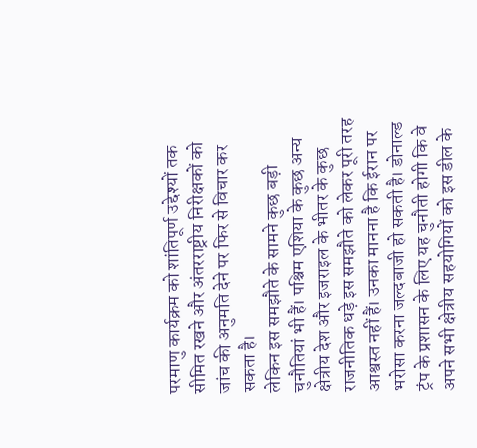परमाणु कार्यक्रम को शांतिपूर्ण उद्देश्यों तक सीमित रखने और अंतरराष्ट्रीय निरीक्षकों को जांच की अनुमति देने पर फिर से विचार कर सकता है।
लेकिन इस समझौते के सामने कुछ बड़ी चुनौतियां भी हैं। पश्चिम एशिया के कुछ अन्य क्षेत्रीय देश और इजराइल के भीतर के कुछ राजनीतिक धड़े इस समझौते को लेकर पूरी तरह आश्वस्त नहीं हैं। उनका मानना है कि ईरान पर भरोसा करना जल्दबाजी हो सकती है। डोनाल्ड ट्रंप के प्रशासन के लिए यह चुनौती होगी कि वे अपने सभी क्षेत्रीय सहयोगियों को इस डील के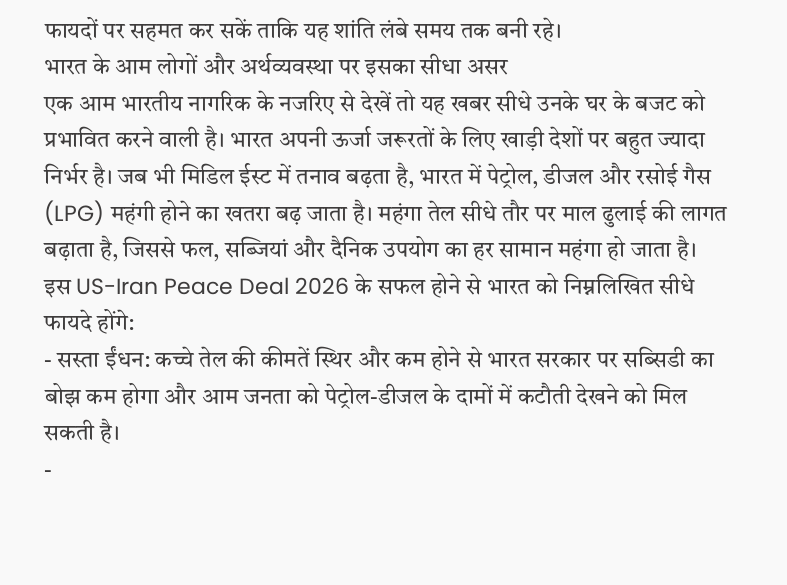फायदों पर सहमत कर सकें ताकि यह शांति लंबे समय तक बनी रहे।
भारत के आम लोगों और अर्थव्यवस्था पर इसका सीधा असर
एक आम भारतीय नागरिक के नजरिए से देखें तो यह खबर सीधे उनके घर के बजट को प्रभावित करने वाली है। भारत अपनी ऊर्जा जरूरतों के लिए खाड़ी देशों पर बहुत ज्यादा निर्भर है। जब भी मिडिल ईस्ट में तनाव बढ़ता है, भारत में पेट्रोल, डीजल और रसोई गैस (LPG) महंगी होने का खतरा बढ़ जाता है। महंगा तेल सीधे तौर पर माल ढुलाई की लागत बढ़ाता है, जिससे फल, सब्जियां और दैनिक उपयोग का हर सामान महंगा हो जाता है।
इस US-Iran Peace Deal 2026 के सफल होने से भारत को निम्नलिखित सीधे फायदे होंगे:
- सस्ता ईंधन: कच्चे तेल की कीमतें स्थिर और कम होने से भारत सरकार पर सब्सिडी का बोझ कम होगा और आम जनता को पेट्रोल-डीजल के दामों में कटौती देखने को मिल सकती है।
-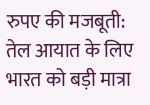रुपए की मजबूती: तेल आयात के लिए भारत को बड़ी मात्रा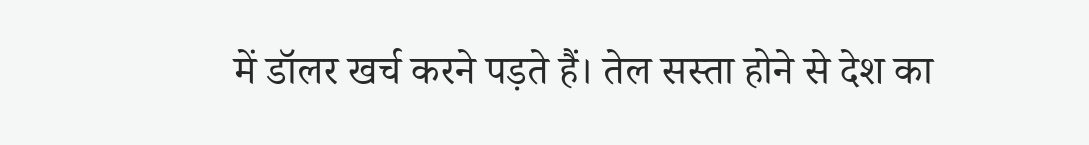में डॉलर खर्च करने पड़ते हैं। तेल सस्ता होने से देश का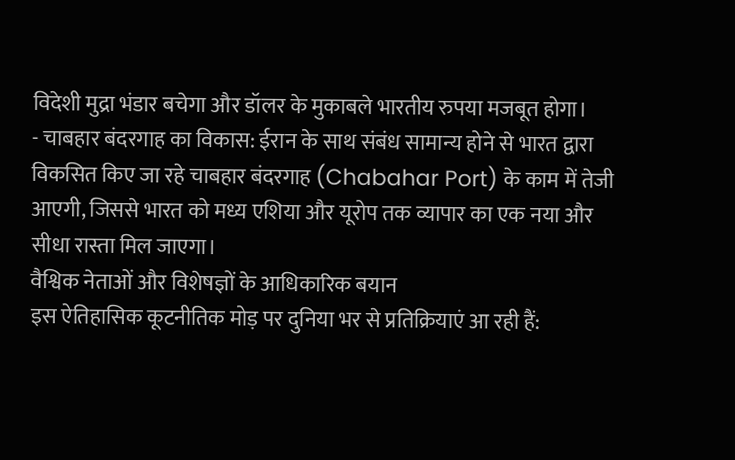विदेशी मुद्रा भंडार बचेगा और डॉलर के मुकाबले भारतीय रुपया मजबूत होगा।
- चाबहार बंदरगाह का विकास: ईरान के साथ संबंध सामान्य होने से भारत द्वारा विकसित किए जा रहे चाबहार बंदरगाह (Chabahar Port) के काम में तेजी आएगी, जिससे भारत को मध्य एशिया और यूरोप तक व्यापार का एक नया और सीधा रास्ता मिल जाएगा।
वैश्विक नेताओं और विशेषज्ञों के आधिकारिक बयान
इस ऐतिहासिक कूटनीतिक मोड़ पर दुनिया भर से प्रतिक्रियाएं आ रही हैं: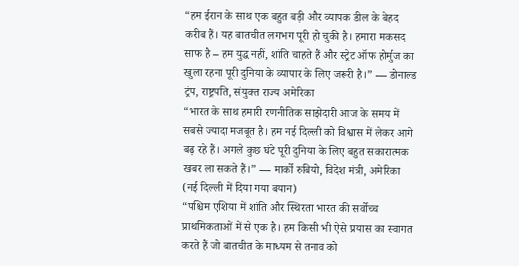“हम ईरान के साथ एक बहुत बड़ी और व्यापक डील के बेहद करीब हैं। यह बातचीत लगभग पूरी हो चुकी है। हमारा मकसद साफ है – हम युद्ध नहीं, शांति चाहते हैं और स्ट्रेट ऑफ होर्मुज का खुला रहना पूरी दुनिया के व्यापार के लिए जरूरी है।” — डोनाल्ड ट्रंप, राष्ट्रपति, संयुक्त राज्य अमेरिका
“भारत के साथ हमारी रणनीतिक साझेदारी आज के समय में सबसे ज्यादा मजबूत है। हम नई दिल्ली को विश्वास में लेकर आगे बढ़ रहे हैं। अगले कुछ घंटे पूरी दुनिया के लिए बहुत सकारात्मक खबर ला सकते हैं।” — मार्को रुबियो, विदेश मंत्री, अमेरिका (नई दिल्ली में दिया गया बयान)
“पश्चिम एशिया में शांति और स्थिरता भारत की सर्वोच्च प्राथमिकताओं में से एक है। हम किसी भी ऐसे प्रयास का स्वागत करते हैं जो बातचीत के माध्यम से तनाव को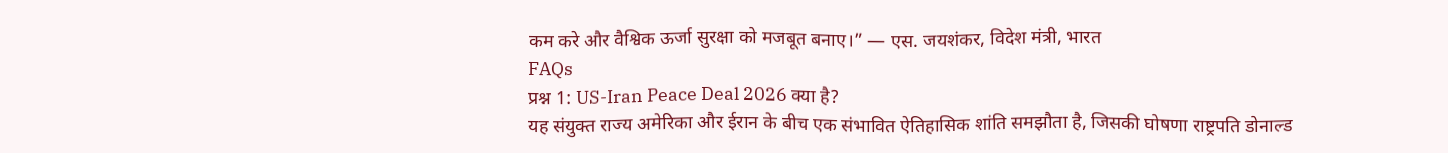कम करे और वैश्विक ऊर्जा सुरक्षा को मजबूत बनाए।” — एस. जयशंकर, विदेश मंत्री, भारत
FAQs
प्रश्न 1: US-Iran Peace Deal 2026 क्या है?
यह संयुक्त राज्य अमेरिका और ईरान के बीच एक संभावित ऐतिहासिक शांति समझौता है, जिसकी घोषणा राष्ट्रपति डोनाल्ड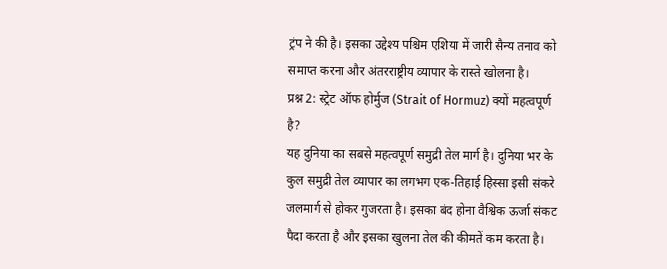ट्रंप ने की है। इसका उद्देश्य पश्चिम एशिया में जारी सैन्य तनाव को समाप्त करना और अंतरराष्ट्रीय व्यापार के रास्ते खोलना है।
प्रश्न 2: स्ट्रेट ऑफ होर्मुज (Strait of Hormuz) क्यों महत्वपूर्ण है?
यह दुनिया का सबसे महत्वपूर्ण समुद्री तेल मार्ग है। दुनिया भर के कुल समुद्री तेल व्यापार का लगभग एक-तिहाई हिस्सा इसी संकरे जलमार्ग से होकर गुजरता है। इसका बंद होना वैश्विक ऊर्जा संकट पैदा करता है और इसका खुलना तेल की कीमतें कम करता है।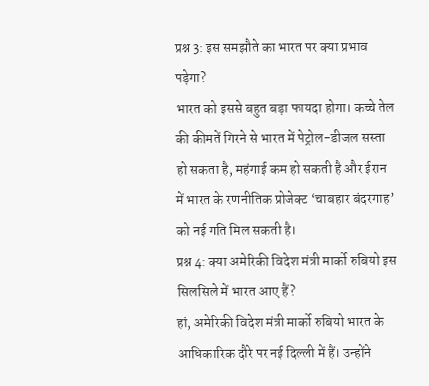प्रश्न 3: इस समझौते का भारत पर क्या प्रभाव पड़ेगा?
भारत को इससे बहुत बड़ा फायदा होगा। कच्चे तेल की कीमतें गिरने से भारत में पेट्रोल-डीजल सस्ता हो सकता है, महंगाई कम हो सकती है और ईरान में भारत के रणनीतिक प्रोजेक्ट ‘चाबहार बंदरगाह’ को नई गति मिल सकती है।
प्रश्न 4: क्या अमेरिकी विदेश मंत्री मार्को रुबियो इस सिलसिले में भारत आए हैं?
हां, अमेरिकी विदेश मंत्री मार्को रुबियो भारत के आधिकारिक दौरे पर नई दिल्ली में हैं। उन्होंने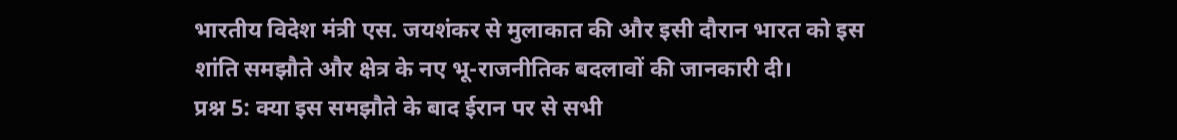भारतीय विदेश मंत्री एस. जयशंकर से मुलाकात की और इसी दौरान भारत को इस शांति समझौते और क्षेत्र के नए भू-राजनीतिक बदलावों की जानकारी दी।
प्रश्न 5: क्या इस समझौते के बाद ईरान पर से सभी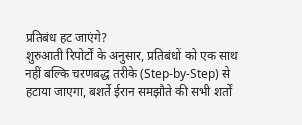प्रतिबंध हट जाएंगे?
शुरुआती रिपोर्टों के अनुसार, प्रतिबंधों को एक साथ नहीं बल्कि चरणबद्ध तरीके (Step-by-Step) से हटाया जाएगा, बशर्ते ईरान समझौते की सभी शर्तों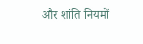और शांति नियमों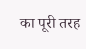का पूरी तरह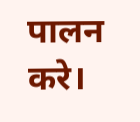पालन करे।